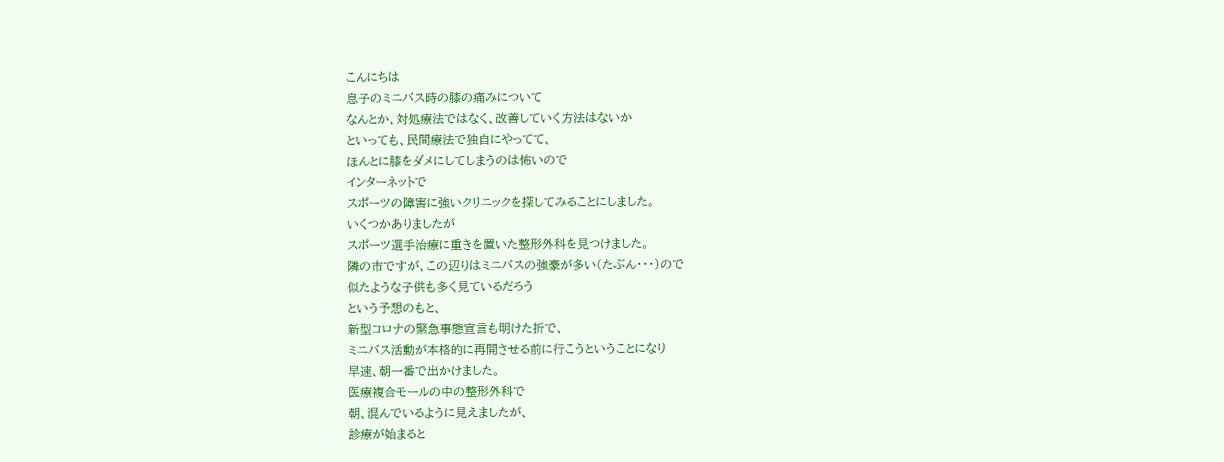こんにちは
息子のミニバス時の膝の痛みについて
なんとか、対処療法ではなく、改善していく方法はないか
といっても、民間療法で独自にやってて、
ほんとに膝をダメにしてしまうのは怖いので
インターネットで
スポーツの障害に強いクリニックを探してみることにしました。
いくつかありましたが
スポーツ選手治療に重きを置いた整形外科を見つけました。
隣の市ですが、この辺りはミニバスの強豪が多い(たぶん・・・)ので
似たような子供も多く見ているだろう
という予想のもと、
新型コロナの緊急事態宣言も明けた折で、
ミニバス活動が本格的に再開させる前に行こうということになり
早速、朝一番で出かけました。
医療複合モールの中の整形外科で
朝、混んでいるように見えましたが、
診療が始まると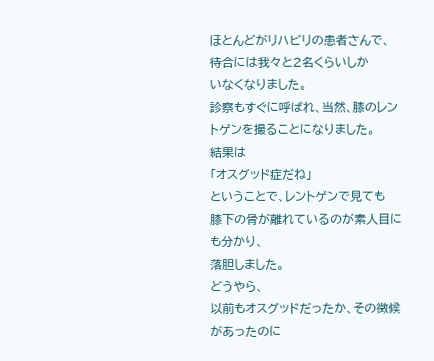ほとんどがリハビリの患者さんで、
待合には我々と2名くらいしか
いなくなりました。
診察もすぐに呼ばれ、当然、膝のレントゲンを撮ることになりました。
結果は
「オスグッド症だね」
ということで、レントゲンで見ても
膝下の骨が離れているのが素人目にも分かり、
落胆しました。
どうやら、
以前もオスグッドだったか、その徴候があったのに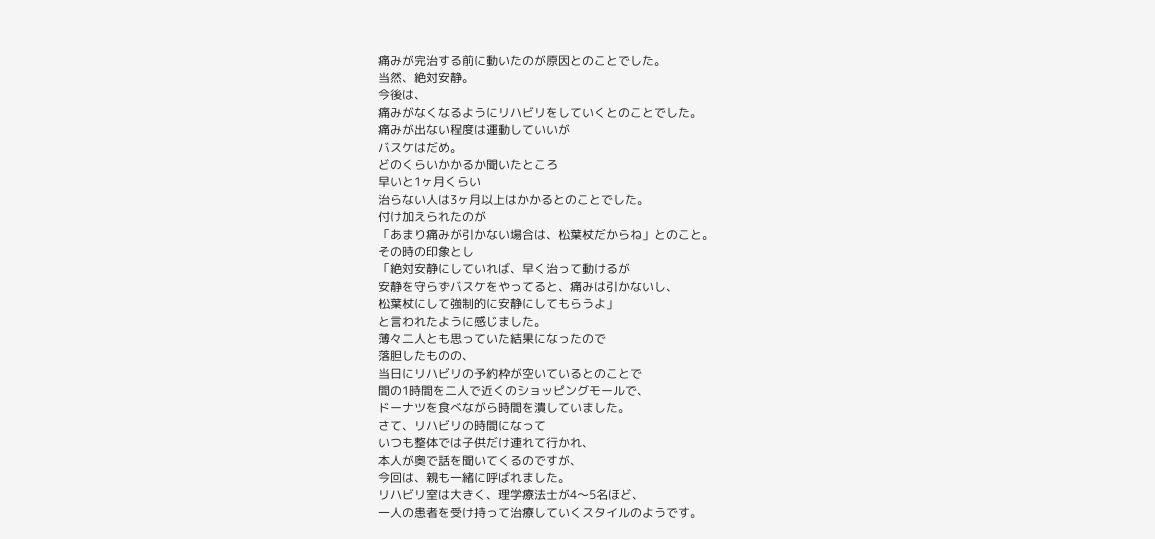痛みが完治する前に動いたのが原因とのことでした。
当然、絶対安静。
今後は、
痛みがなくなるようにリハビリをしていくとのことでした。
痛みが出ない程度は運動していいが
バスケはだめ。
どのくらいかかるか聞いたところ
早いと1ヶ月くらい
治らない人は3ヶ月以上はかかるとのことでした。
付け加えられたのが
「あまり痛みが引かない場合は、松葉杖だからね」とのこと。
その時の印象とし
「絶対安静にしていれば、早く治って動けるが
安静を守らずバスケをやってると、痛みは引かないし、
松葉杖にして強制的に安静にしてもらうよ」
と言われたように感じました。
薄々二人とも思っていた結果になったので
落胆したものの、
当日にリハビリの予約枠が空いているとのことで
間の1時間を二人で近くのショッピングモールで、
ドーナツを食べながら時間を潰していました。
さて、リハビリの時間になって
いつも整体では子供だけ連れて行かれ、
本人が奥で話を聞いてくるのですが、
今回は、親も一緒に呼ばれました。
リハビリ室は大きく、理学療法士が4〜5名ほど、
一人の患者を受け持って治療していくスタイルのようです。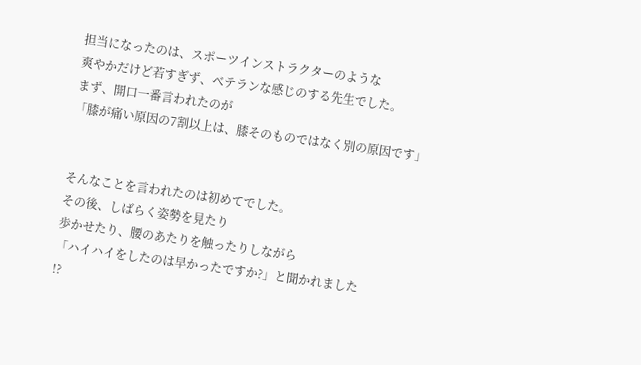担当になったのは、スポーツインストラクターのような
爽やかだけど若すぎず、ベテランな感じのする先生でした。
まず、開口一番言われたのが
「膝が痛い原因の7割以上は、膝そのものではなく別の原因です」


そんなことを言われたのは初めてでした。
その後、しばらく姿勢を見たり
歩かせたり、腰のあたりを触ったりしながら
「ハイハイをしたのは早かったですか?」と聞かれました
!?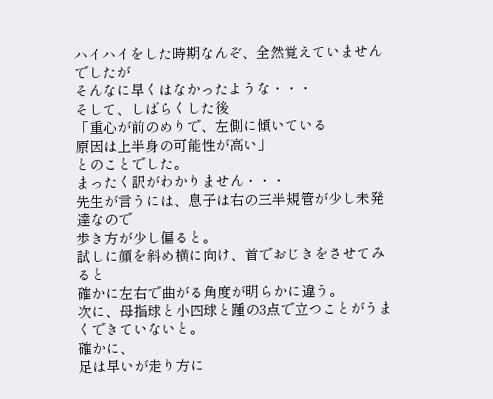ハイハイをした時期なんぞ、全然覚えていませんでしたが
そんなに早くはなかったような・・・
そして、しばらくした後
「重心が前のめりで、左側に傾いている
原因は上半身の可能性が高い」
とのことでした。
まったく訳がわかりません・・・
先生が言うには、息子は右の三半規管が少し未発達なので
歩き方が少し偏ると。
試しに顔を斜め横に向け、首でおじきをさせてみると
確かに左右で曲がる角度が明らかに違う。
次に、母指球と小四球と踵の3点で立つことがうまくできていないと。
確かに、
足は早いが走り方に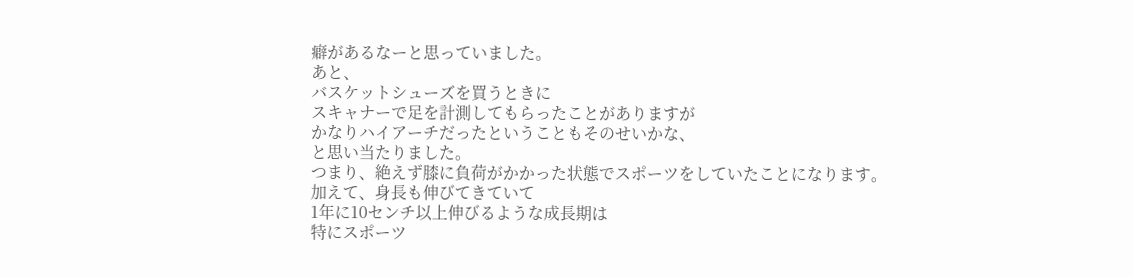癖があるなーと思っていました。
あと、
バスケットシューズを買うときに
スキャナーで足を計測してもらったことがありますが
かなりハイアーチだったということもそのせいかな、
と思い当たりました。
つまり、絶えず膝に負荷がかかった状態でスポーツをしていたことになります。
加えて、身長も伸びてきていて
1年に10センチ以上伸びるような成長期は
特にスポーツ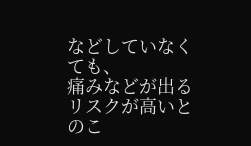などしていなくても、
痛みなどが出るリスクが高いとのこ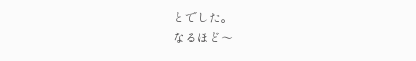とでした。
なるほど〜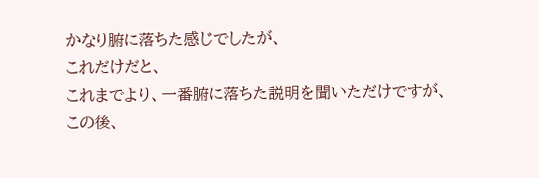かなり腑に落ちた感じでしたが、
これだけだと、
これまでより、一番腑に落ちた説明を聞いただけですが、
この後、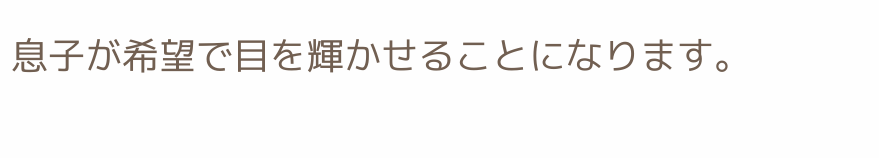息子が希望で目を輝かせることになります。